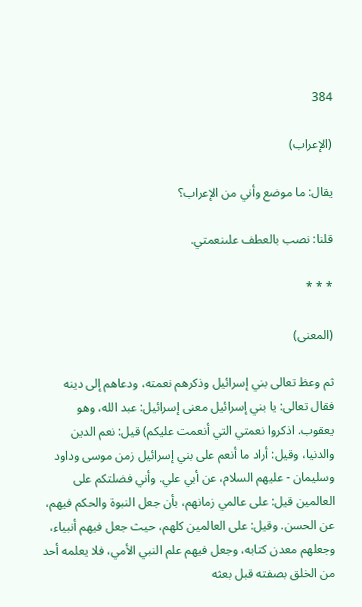384

(الإعراب)

يقال: ما موضع وأني من الإعراب؟

قلنا: نصب بالعطف علىنعمتي.

* * *

(المعنى)

ثم وعظ تعالى بني إسرائيل وذكرهم نعمته، ودعاهم إلى دينه فقال تعالى: يا بني إسرائيل معنى إسرائيل: عبد الله، وهو يعقوب. اذكروا نعمتي التي أنعمت عليكم) قيل: نعم الدين والدنيا، وقيل: أراد ما أنعم على بني إسرائيل زمن موسى وداود وسليمان - عليهم السلام، عن أبي علي. وأني فضلتكم على العالمين قيل: على عالمي زمانهم، بأن جعل النبوة والحكم فيهم، عن الحسن. وقيل: على العالمين كلهم، حيث جعل فيهم أنبياء، وجعلهم معدن كتابه، وجعل فيهم علم النبي الأمي، فلا يعلمه أحد من الخلق بصفته قبل بعثه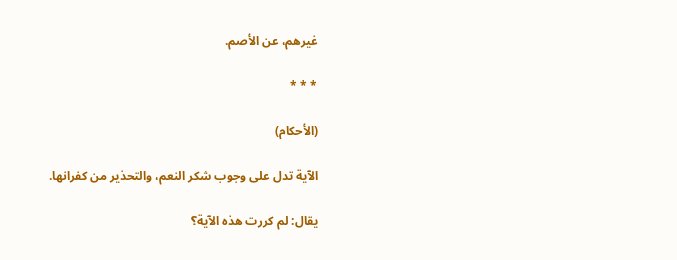غيرهم، عن الأصم.

* * *

(الأحكام)

الآية تدل على وجوب شكر النعم، والتحذير من كفرانها.

يقال: لم كررت هذه الآية؟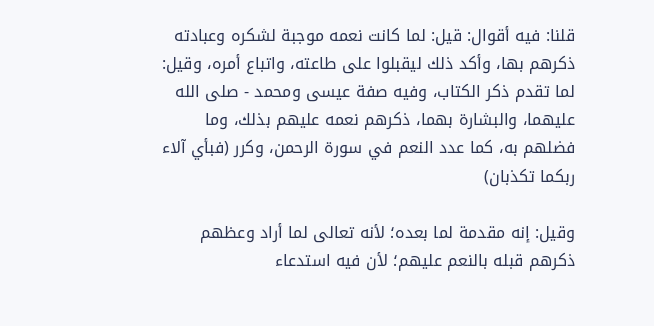قلنا: فيه أقوال: قيل: لما كانت نعمه موجبة لشكره وعبادته ذكرهم بها، وأكد ذلك ليقبلوا على طاعته، واتباع أمره، وقيل: لما تقدم ذكر الكتاب، وفيه صفة عيسى ومحمد - صلى الله عليهما، والبشارة بهما، ذكرهم نعمه عليهم بذلك، وما فضلهم به، كما عدد النعم في سورة الرحمن، وكرر (فبأي آلاء ربكما تكذبان)

وقيل: إنه مقدمة لما بعده؛ لأنه تعالى لما أراد وعظهم ذكرهم قبله بالنعم عليهم؛ لأن فيه استدعاء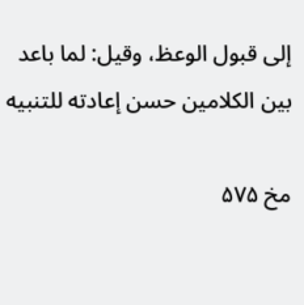إلى قبول الوعظ، وقيل: لما باعد بين الكلامين حسن إعادته للتنبيه

مخ ۵۷۵